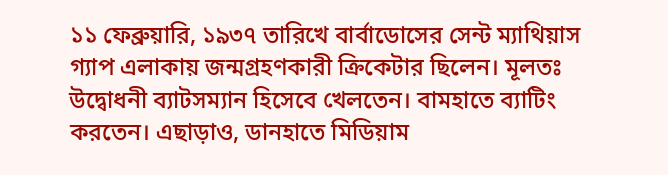১১ ফেব্রুয়ারি, ১৯৩৭ তারিখে বার্বাডোসের সেন্ট ম্যাথিয়াস গ্যাপ এলাকায় জন্মগ্রহণকারী ক্রিকেটার ছিলেন। মূলতঃ উদ্বোধনী ব্যাটসম্যান হিসেবে খেলতেন। বামহাতে ব্যাটিং করতেন। এছাড়াও, ডানহাতে মিডিয়াম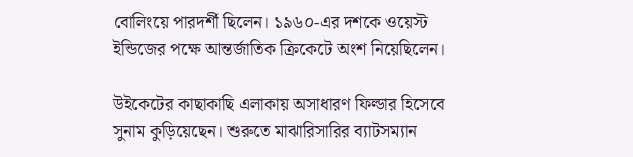বোলিংয়ে পারদর্শী ছিলেন। ১৯৬০-এর দশকে ওয়েস্ট ইন্ডিজের পক্ষে আন্তর্জাতিক ক্রিকেটে অংশ নিয়েছিলেন।

উইকেটের কাছাকাছি এলাকায় অসাধারণ ফিল্ডার হিসেবে সুনাম কুড়িয়েছেন। শুরুতে মাঝারিসারির ব্যাটসম্যান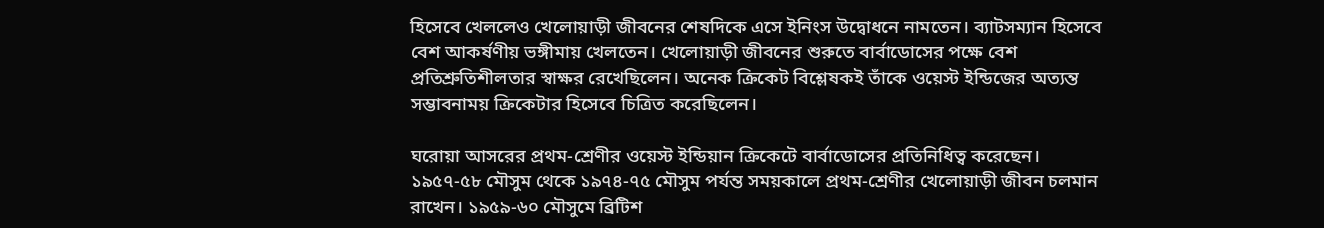হিসেবে খেললেও খেলোয়াড়ী জীবনের শেষদিকে এসে ইনিংস উদ্বোধনে নামতেন। ব্যাটসম্যান হিসেবে বেশ আকর্ষণীয় ভঙ্গীমায় খেলতেন। খেলোয়াড়ী জীবনের শুরুতে বার্বাডোসের পক্ষে বেশ প্রতিশ্রুতিশীলতার স্বাক্ষর রেখেছিলেন। অনেক ক্রিকেট বিশ্লেষকই তাঁকে ওয়েস্ট ইন্ডিজের অত্যন্ত সম্ভাবনাময় ক্রিকেটার হিসেবে চিত্রিত করেছিলেন।

ঘরোয়া আসরের প্রথম-শ্রেণীর ওয়েস্ট ইন্ডিয়ান ক্রিকেটে বার্বাডোসের প্রতিনিধিত্ব করেছেন। ১৯৫৭-৫৮ মৌসুম থেকে ১৯৭৪-৭৫ মৌসুম পর্যন্ত সময়কালে প্রথম-শ্রেণীর খেলোয়াড়ী জীবন চলমান রাখেন। ১৯৫৯-৬০ মৌসুমে ব্রিটিশ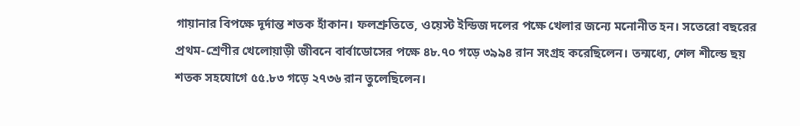গায়ানার বিপক্ষে দূর্দান্ত শতক হাঁকান। ফলশ্রুতিতে, ওয়েস্ট ইন্ডিজ দলের পক্ষে খেলার জন্যে মনোনীত হন। সতেরো বছরের প্রথম-শ্রেণীর খেলোয়াড়ী জীবনে বার্বাডোসের পক্ষে ৪৮.৭০ গড়ে ৩৯৯৪ রান সংগ্রহ করেছিলেন। তন্মধ্যে, শেল শীল্ডে ছয় শতক সহযোগে ৫৫.৮৩ গড়ে ২৭৩৬ রান তুলেছিলেন।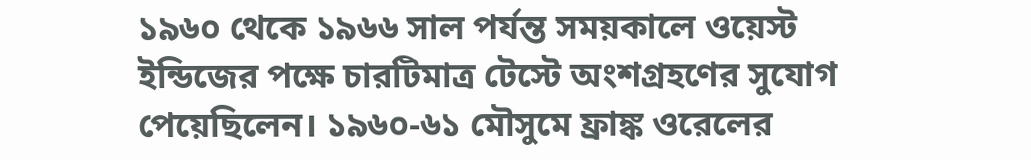১৯৬০ থেকে ১৯৬৬ সাল পর্যন্ত সময়কালে ওয়েস্ট ইন্ডিজের পক্ষে চারটিমাত্র টেস্টে অংশগ্রহণের সুযোগ পেয়েছিলেন। ১৯৬০-৬১ মৌসুমে ফ্রাঙ্ক ওরেলের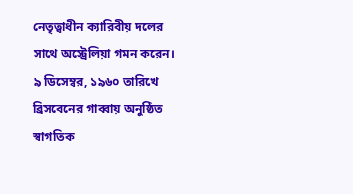নেতৃত্বাধীন ক্যারিবীয় দলের সাথে অস্ট্রেলিয়া গমন করেন। ৯ ডিসেম্বর, ১৯৬০ তারিখে ব্রিসবেনের গাব্বায় অনুষ্ঠিত স্বাগতিক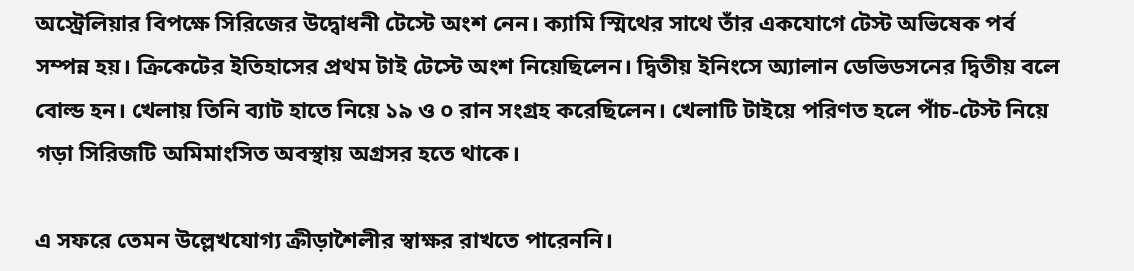অস্ট্রেলিয়ার বিপক্ষে সিরিজের উদ্বোধনী টেস্টে অংশ নেন। ক্যামি স্মিথের সাথে তাঁর একযোগে টেস্ট অভিষেক পর্ব সম্পন্ন হয়। ক্রিকেটের ইতিহাসের প্রথম টাই টেস্টে অংশ নিয়েছিলেন। দ্বিতীয় ইনিংসে অ্যালান ডেভিডসনের দ্বিতীয় বলে বোল্ড হন। খেলায় তিনি ব্যাট হাতে নিয়ে ১৯ ও ০ রান সংগ্রহ করেছিলেন। খেলাটি টাইয়ে পরিণত হলে পাঁচ-টেস্ট নিয়ে গড়া সিরিজটি অমিমাংসিত অবস্থায় অগ্রসর হতে থাকে।

এ সফরে তেমন উল্লেখযোগ্য ক্রীড়াশৈলীর স্বাক্ষর রাখতে পারেননি।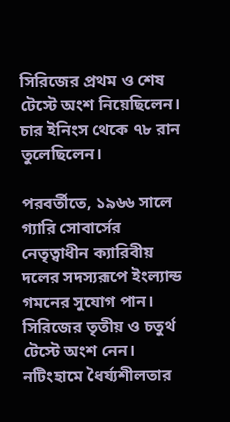সিরিজের প্রথম ও শেষ টেস্টে অংশ নিয়েছিলেন। চার ইনিংস থেকে ৭৮ রান তুলেছিলেন।

পরবর্তীতে, ১৯৬৬ সালে গ্যারি সোবার্সের নেতৃত্বাধীন ক্যারিবীয় দলের সদস্যরূপে ইংল্যান্ড গমনের সুযোগ পান। সিরিজের তৃতীয় ও চতুর্থ টেস্টে অংশ নেন। নটিংহামে ধৈর্য্যশীলতার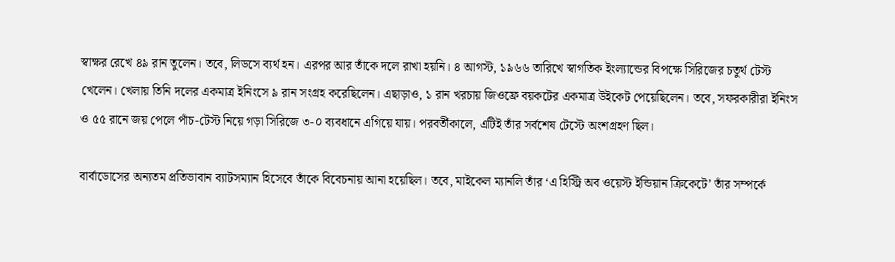স্বাক্ষর রেখে ৪৯ রান তুলেন। তবে, লিডসে ব্যর্থ হন। এরপর আর তাঁকে দলে রাখা হয়নি। ৪ আগস্ট, ১৯৬৬ তারিখে স্বাগতিক ইংল্যান্ডের বিপক্ষে সিরিজের চতুর্থ টেস্ট খেলেন। খেলায় তিনি দলের একমাত্র ইনিংসে ৯ রান সংগ্রহ করেছিলেন। এছাড়াও, ১ রান খরচায় জিওফ্রে বয়কটের একমাত্র উইকেট পেয়েছিলেন। তবে, সফরকারীরা ইনিংস ও ৫৫ রানে জয় পেলে পাঁচ-টেস্ট নিয়ে গড়া সিরিজে ৩-০ ব্যবধানে এগিয়ে যায়। পরবর্তীকালে, এটিই তাঁর সর্বশেষ টেস্টে অংশগ্রহণ ছিল।

বার্বাডোসের অন্যতম প্রতিভাবান ব্যাটসম্যান হিসেবে তাঁকে বিবেচনায় আনা হয়েছিল। তবে, মাইকেল ম্যানলি তাঁর ‘এ হিস্ট্রি অব ওয়েস্ট ইন্ডিয়ান ক্রিকেটে’ তাঁর সম্পর্কে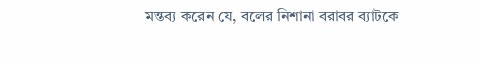মন্তব্য করেন যে, বলের নিশানা বরাবর ব্যাটকে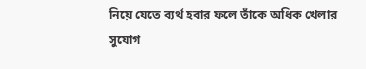নিয়ে যেতে ব্যর্থ হবার ফলে তাঁকে অধিক খেলার সুযোগ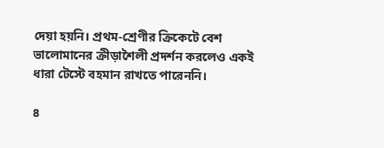দেয়া হয়নি। প্রথম-শ্রেণীর ক্রিকেটে বেশ ভালোমানের ক্রীড়াশৈলী প্রদর্শন করলেও একই ধারা টেস্টে বহমান রাখতে পারেননি।

৪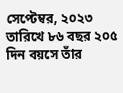সেপ্টেম্বর, ২০২৩ তারিখে ৮৬ বছর ২০৫ দিন বয়সে তাঁর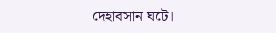দেহাবসান ঘটে।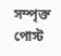সম্পৃক্ত পোস্ট